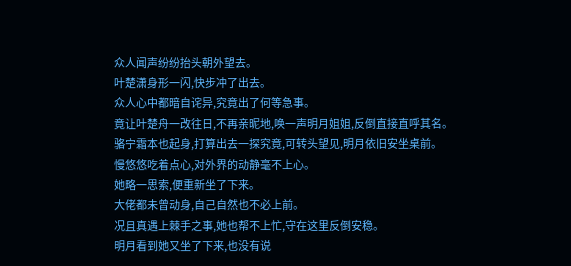众人闻声纷纷抬头朝外望去。
叶楚潇身形一闪,快步冲了出去。
众人心中都暗自诧异,究竟出了何等急事。
竟让叶楚舟一改往日,不再亲昵地,唤一声明月姐姐,反倒直接直呼其名。
骆宁霜本也起身,打算出去一探究竟,可转头望见,明月依旧安坐桌前。
慢悠悠吃着点心,对外界的动静毫不上心。
她略一思索,便重新坐了下来。
大佬都未曾动身,自己自然也不必上前。
况且真遇上棘手之事,她也帮不上忙,守在这里反倒安稳。
明月看到她又坐了下来,也没有说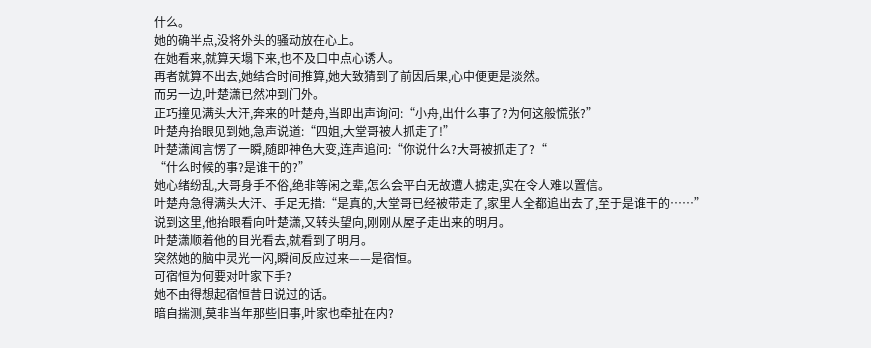什么。
她的确半点,没将外头的骚动放在心上。
在她看来,就算天塌下来,也不及口中点心诱人。
再者就算不出去,她结合时间推算,她大致猜到了前因后果,心中便更是淡然。
而另一边,叶楚潇已然冲到门外。
正巧撞见满头大汗,奔来的叶楚舟,当即出声询问:“小舟,出什么事了?为何这般慌张?”
叶楚舟抬眼见到她,急声说道:“四姐,大堂哥被人抓走了!”
叶楚潇闻言愣了一瞬,随即神色大变,连声追问:“你说什么?大哥被抓走了?“
“什么时候的事?是谁干的?”
她心绪纷乱,大哥身手不俗,绝非等闲之辈,怎么会平白无故遭人掳走,实在令人难以置信。
叶楚舟急得满头大汗、手足无措:“是真的,大堂哥已经被带走了,家里人全都追出去了,至于是谁干的……”
说到这里,他抬眼看向叶楚潇,又转头望向,刚刚从屋子走出来的明月。
叶楚潇顺着他的目光看去,就看到了明月。
突然她的脑中灵光一闪,瞬间反应过来——是宿恒。
可宿恒为何要对叶家下手?
她不由得想起宿恒昔日说过的话。
暗自揣测,莫非当年那些旧事,叶家也牵扯在内?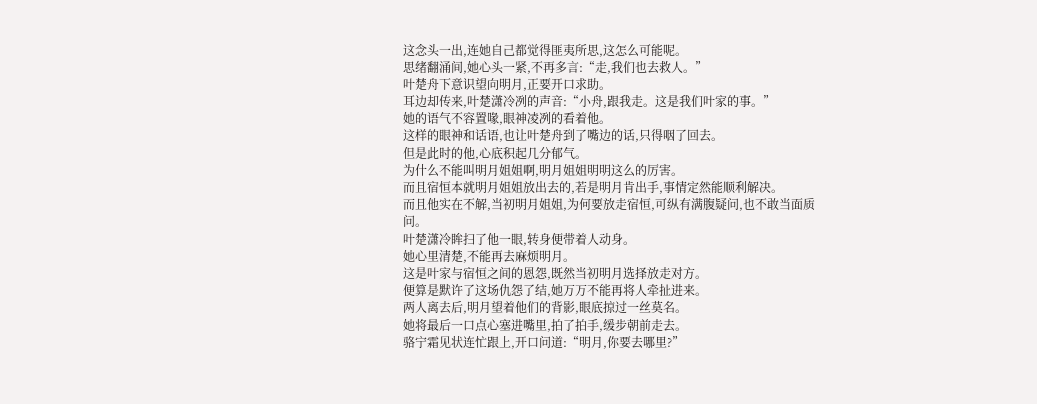这念头一出,连她自己都觉得匪夷所思,这怎么可能呢。
思绪翻涌间,她心头一紧,不再多言:“走,我们也去救人。”
叶楚舟下意识望向明月,正要开口求助。
耳边却传来,叶楚潇冷冽的声音:“小舟,跟我走。这是我们叶家的事。”
她的语气不容置喙,眼神凌冽的看着他。
这样的眼神和话语,也让叶楚舟到了嘴边的话,只得咽了回去。
但是此时的他,心底积起几分郁气。
为什么不能叫明月姐姐啊,明月姐姐明明这么的厉害。
而且宿恒本就明月姐姐放出去的,若是明月肯出手,事情定然能顺利解决。
而且他实在不解,当初明月姐姐,为何要放走宿恒,可纵有满腹疑问,也不敢当面质问。
叶楚潇冷眸扫了他一眼,转身便带着人动身。
她心里清楚,不能再去麻烦明月。
这是叶家与宿恒之间的恩怨,既然当初明月选择放走对方。
便算是默许了这场仇怨了结,她万万不能再将人牵扯进来。
两人离去后,明月望着他们的背影,眼底掠过一丝莫名。
她将最后一口点心塞进嘴里,拍了拍手,缓步朝前走去。
骆宁霜见状连忙跟上,开口问道:“明月,你要去哪里?”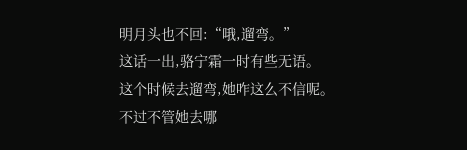明月头也不回:“哦,遛弯。”
这话一出,骆宁霜一时有些无语。
这个时候去遛弯,她咋这么不信呢。
不过不管她去哪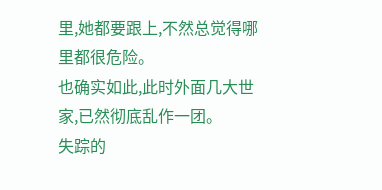里,她都要跟上,不然总觉得哪里都很危险。
也确实如此,此时外面几大世家,已然彻底乱作一团。
失踪的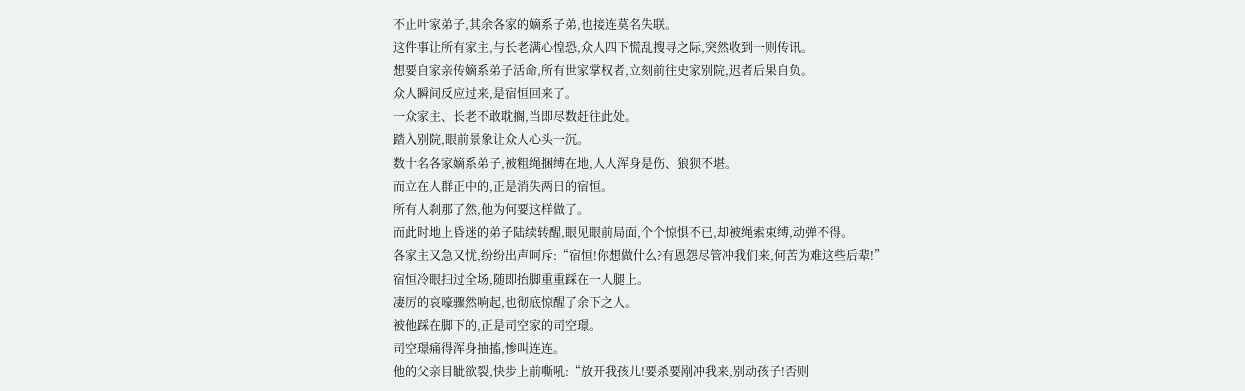不止叶家弟子,其余各家的嫡系子弟,也接连莫名失联。
这件事让所有家主,与长老满心惶恐,众人四下慌乱搜寻之际,突然收到一则传讯。
想要自家亲传嫡系弟子活命,所有世家掌权者,立刻前往史家别院,迟者后果自负。
众人瞬间反应过来,是宿恒回来了。
一众家主、长老不敢耽搁,当即尽数赶往此处。
踏入别院,眼前景象让众人心头一沉。
数十名各家嫡系弟子,被粗绳捆缚在地,人人浑身是伤、狼狈不堪。
而立在人群正中的,正是消失两日的宿恒。
所有人刹那了然,他为何要这样做了。
而此时地上昏迷的弟子陆续转醒,眼见眼前局面,个个惊惧不已,却被绳索束缚,动弹不得。
各家主又急又忧,纷纷出声呵斥:“宿恒!你想做什么?有恩怨尽管冲我们来,何苦为难这些后辈!”
宿恒冷眼扫过全场,随即抬脚重重踩在一人腿上。
凄厉的哀嚎骤然响起,也彻底惊醒了余下之人。
被他踩在脚下的,正是司空家的司空璟。
司空璟痛得浑身抽搐,惨叫连连。
他的父亲目眦欲裂,快步上前嘶吼:“放开我孩儿!要杀要剐冲我来,别动孩子!否则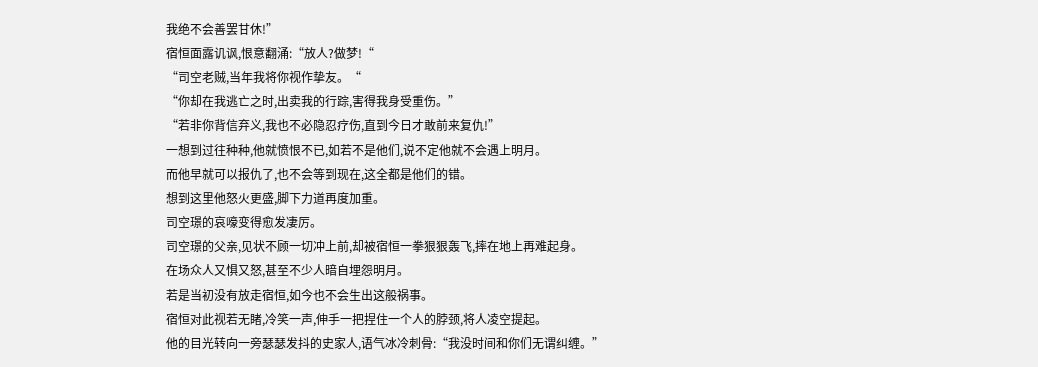我绝不会善罢甘休!”
宿恒面露讥讽,恨意翻涌:“放人?做梦!“
“司空老贼,当年我将你视作挚友。“
“你却在我逃亡之时,出卖我的行踪,害得我身受重伤。”
“若非你背信弃义,我也不必隐忍疗伤,直到今日才敢前来复仇!”
一想到过往种种,他就愤恨不已,如若不是他们,说不定他就不会遇上明月。
而他早就可以报仇了,也不会等到现在,这全都是他们的错。
想到这里他怒火更盛,脚下力道再度加重。
司空璟的哀嚎变得愈发凄厉。
司空璟的父亲,见状不顾一切冲上前,却被宿恒一拳狠狠轰飞,摔在地上再难起身。
在场众人又惧又怒,甚至不少人暗自埋怨明月。
若是当初没有放走宿恒,如今也不会生出这般祸事。
宿恒对此视若无睹,冷笑一声,伸手一把捏住一个人的脖颈,将人凌空提起。
他的目光转向一旁瑟瑟发抖的史家人,语气冰冷刺骨:“我没时间和你们无谓纠缠。”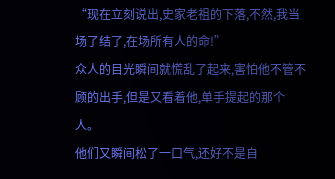“现在立刻说出,史家老祖的下落,不然,我当场了结了,在场所有人的命!”
众人的目光瞬间就慌乱了起来,害怕他不管不顾的出手,但是又看着他,单手提起的那个人。
他们又瞬间松了一口气,还好不是自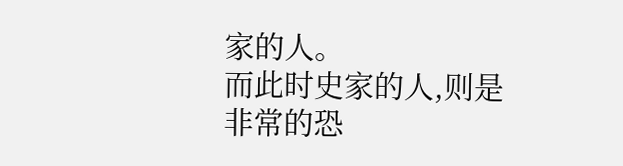家的人。
而此时史家的人,则是非常的恐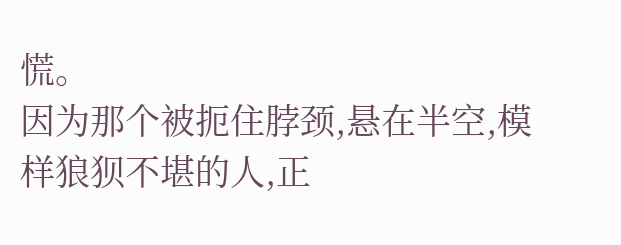慌。
因为那个被扼住脖颈,悬在半空,模样狼狈不堪的人,正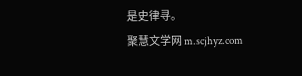是史律寻。
聚慧文学网 m.scjhyz.com